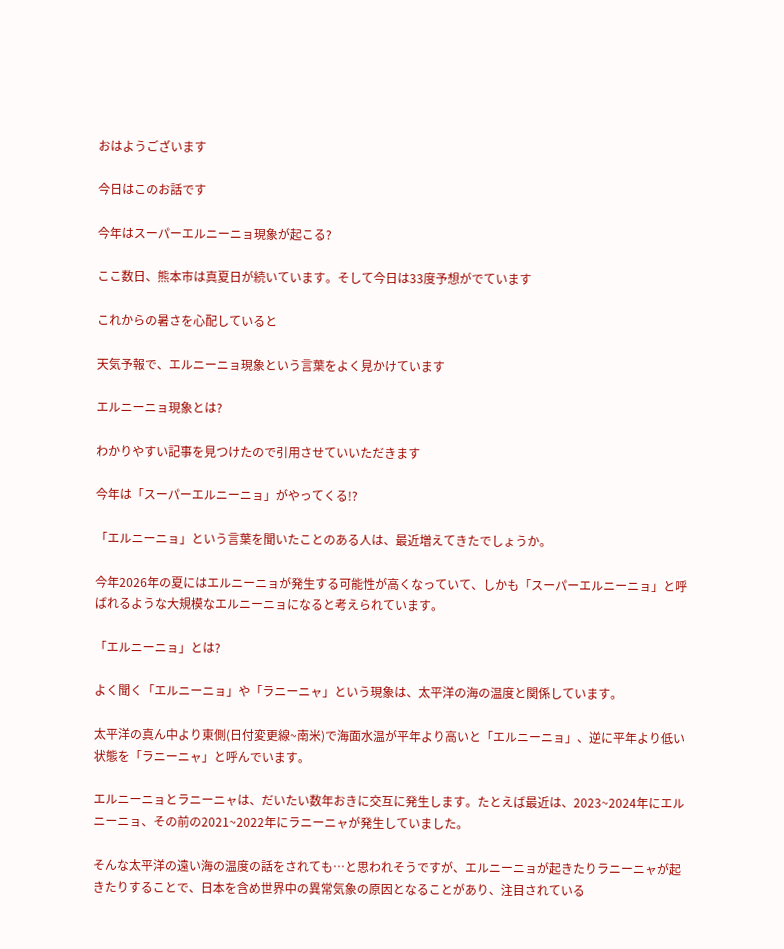おはようございます

今日はこのお話です

今年はスーパーエルニーニョ現象が起こる?

ここ数日、熊本市は真夏日が続いています。そして今日は33度予想がでています

これからの暑さを心配していると

天気予報で、エルニーニョ現象という言葉をよく見かけています

エルニーニョ現象とは?

わかりやすい記事を見つけたので引用させていいただきます

今年は「スーパーエルニーニョ」がやってくる!?

「エルニーニョ」という言葉を聞いたことのある人は、最近増えてきたでしょうか。

今年2026年の夏にはエルニーニョが発生する可能性が高くなっていて、しかも「スーパーエルニーニョ」と呼ばれるような大規模なエルニーニョになると考えられています。

「エルニーニョ」とは?

よく聞く「エルニーニョ」や「ラニーニャ」という現象は、太平洋の海の温度と関係しています。

太平洋の真ん中より東側(日付変更線~南米)で海面水温が平年より高いと「エルニーニョ」、逆に平年より低い状態を「ラニーニャ」と呼んでいます。

エルニーニョとラニーニャは、だいたい数年おきに交互に発生します。たとえば最近は、2023~2024年にエルニーニョ、その前の2021~2022年にラニーニャが発生していました。

そんな太平洋の遠い海の温度の話をされても…と思われそうですが、エルニーニョが起きたりラニーニャが起きたりすることで、日本を含め世界中の異常気象の原因となることがあり、注目されている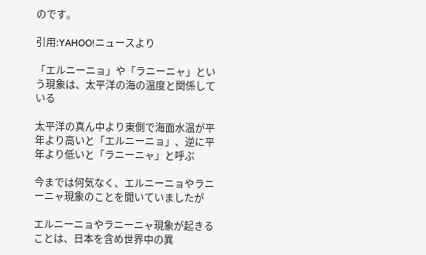のです。

引用:YAHOO!ニュースより

「エルニーニョ」や「ラニーニャ」という現象は、太平洋の海の温度と関係している

太平洋の真ん中より東側で海面水温が平年より高いと「エルニーニョ」、逆に平年より低いと「ラニーニャ」と呼ぶ

今までは何気なく、エルニーニョやラニーニャ現象のことを聞いていましたが

エルニーニョやラニーニャ現象が起きることは、日本を含め世界中の異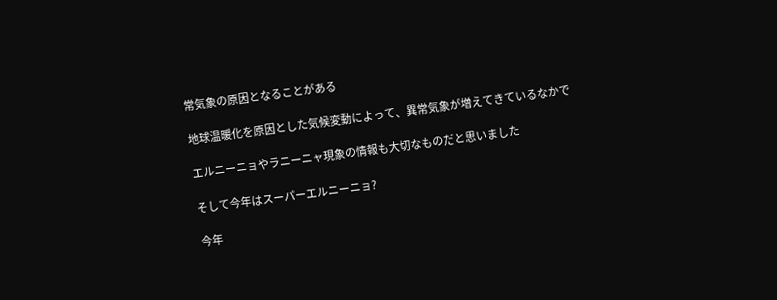常気象の原因となることがある

地球温暖化を原因とした気候変動によって、異常気象が増えてきているなかで

エルニーニョやラニーニャ現象の情報も大切なものだと思いました

そして今年はスーパーエルニーニョ?

今年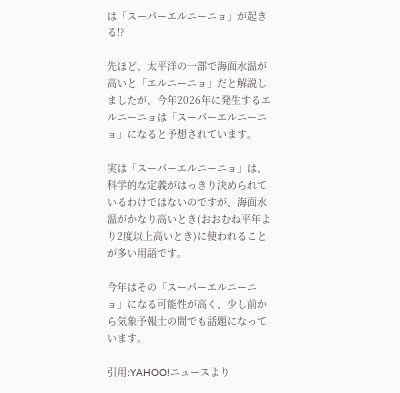は「スーパーエルニーニョ」が起きる!?

先ほど、太平洋の一部で海面水温が高いと「エルニーニョ」だと解説しましたが、今年2026年に発生するエルニーニョは「スーパーエルニーニョ」になると予想されています。

実は「スーパーエルニーニョ」は、科学的な定義がはっきり決められているわけではないのですが、海面水温がかなり高いとき(おおむね平年より2度以上高いとき)に使われることが多い用語です。

今年はその「スーパーエルニーニョ」になる可能性が高く、少し前から気象予報士の間でも話題になっています。

引用:YAHOO!ニュースより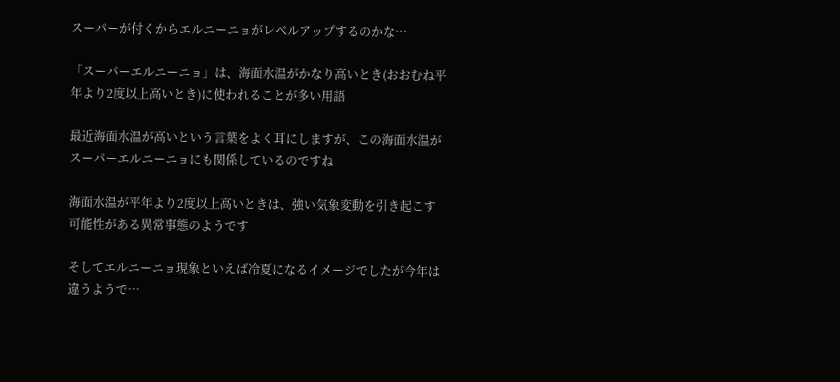スーパーが付くからエルニーニョがレベルアップするのかな…

「スーパーエルニーニョ」は、海面水温がかなり高いとき(おおむね平年より2度以上高いとき)に使われることが多い用語

最近海面水温が高いという言葉をよく耳にしますが、この海面水温がスーパーエルニーニョにも関係しているのですね

海面水温が平年より2度以上高いときは、強い気象変動を引き起こす可能性がある異常事態のようです

そしてエルニーニョ現象といえば冷夏になるイメージでしたが今年は違うようで…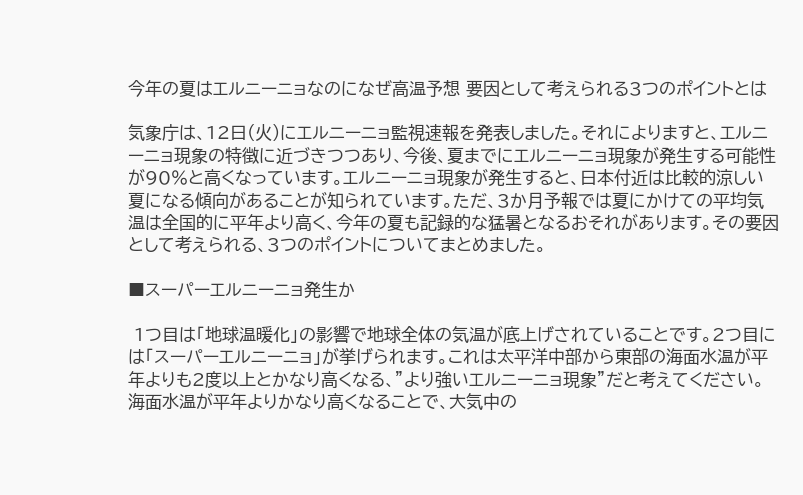今年の夏はエルニーニョなのになぜ高温予想 要因として考えられる3つのポイントとは

気象庁は、12日(火)にエルニーニョ監視速報を発表しました。それによりますと、エルニーニョ現象の特徴に近づきつつあり、今後、夏までにエルニーニョ現象が発生する可能性が90%と高くなっています。エルニーニョ現象が発生すると、日本付近は比較的涼しい夏になる傾向があることが知られています。ただ、3か月予報では夏にかけての平均気温は全国的に平年より高く、今年の夏も記録的な猛暑となるおそれがあります。その要因として考えられる、3つのポイントについてまとめました。

■スーパーエルニーニョ発生か

 1つ目は「地球温暖化」の影響で地球全体の気温が底上げされていることです。2つ目には「スーパーエルニーニョ」が挙げられます。これは太平洋中部から東部の海面水温が平年よりも2度以上とかなり高くなる、”より強いエルニーニョ現象”だと考えてください。海面水温が平年よりかなり高くなることで、大気中の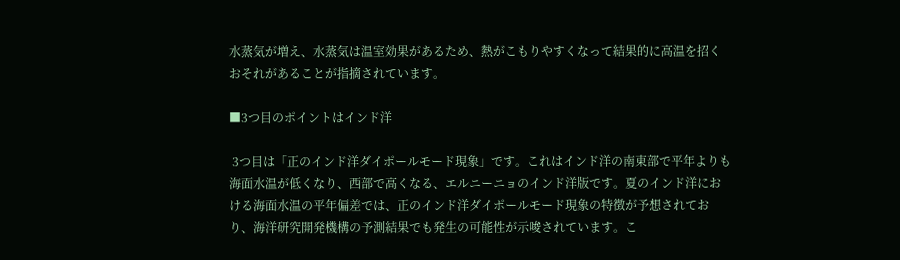水蒸気が増え、水蒸気は温室効果があるため、熱がこもりやすくなって結果的に高温を招くおそれがあることが指摘されています。

■3つ目のポイントはインド洋

 3つ目は「正のインド洋ダイポールモード現象」です。これはインド洋の南東部で平年よりも海面水温が低くなり、西部で高くなる、エルニーニョのインド洋版です。夏のインド洋における海面水温の平年偏差では、正のインド洋ダイポールモード現象の特徴が予想されており、海洋研究開発機構の予測結果でも発生の可能性が示唆されています。こ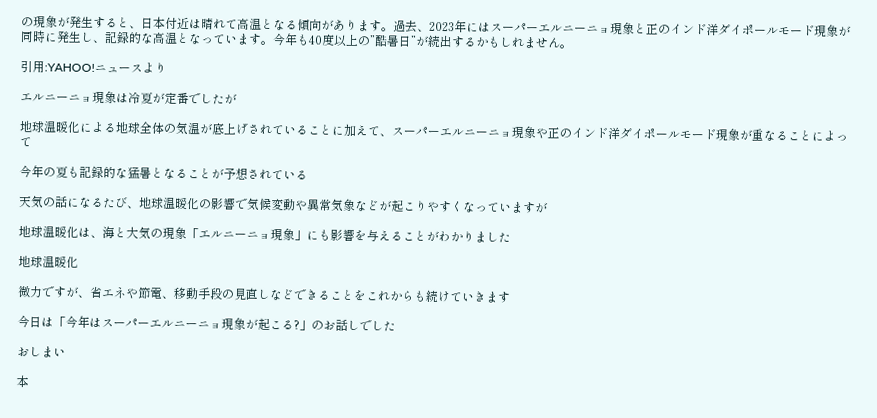の現象が発生すると、日本付近は晴れて高温となる傾向があります。過去、2023年にはスーパーエルニーニョ現象と正のインド洋ダイポールモード現象が同時に発生し、記録的な高温となっています。今年も40度以上の”酷暑日”が続出するかもしれません。

引用:YAHOO!ニュースより

エルニーニョ現象は冷夏が定番でしたが

地球温暖化による地球全体の気温が底上げされていることに加えて、スーパーエルニーニョ現象や正のインド洋ダイポールモード現象が重なることによって

今年の夏も記録的な猛暑となることが予想されている

天気の話になるたび、地球温暖化の影響で気候変動や異常気象などが起こりやすくなっていますが

地球温暖化は、海と大気の現象「エルニーニョ現象」にも影響を与えることがわかりました

地球温暖化

微力ですが、省エネや節電、移動手段の見直しなどできることをこれからも続けていきます

今日は「今年はスーパーエルニーニョ現象が起こる?」のお話しでした

おしまい

本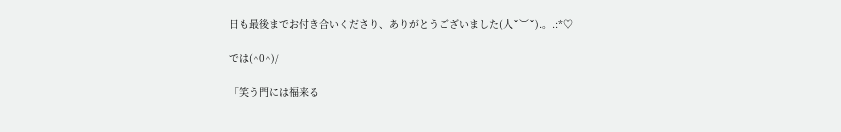日も最後までお付き合いくださり、ありがとうございました(人˘︶˘).。.:*♡

では(^0^)/

「笑う門には福来る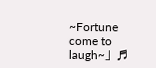~Fortune come to laugh~」♬